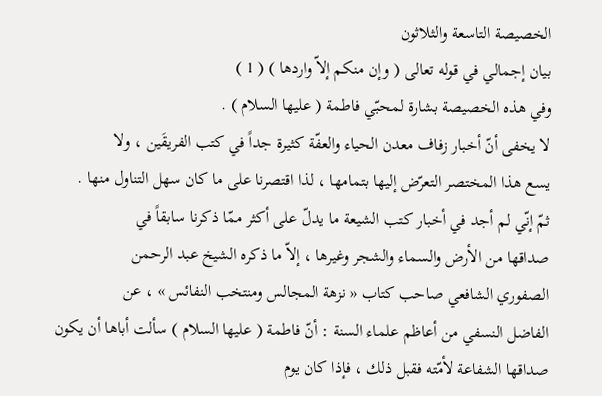الخصيصة التاسعة والثلاثون
بيان إجمالي في قوله تعالى ( وإن منكم إلاّ واردها ) ( 1 )
وفي هذه الخصيصة بشارة لمحبّي فاطمة ( عليها السلام ) .
لا يخفى أنّ أخبار زفاف معدن الحياء والعفّة كثيرة جداً في كتب الفريقَين ، ولا
يسع هذا المختصر التعرّض إليها بتمامها ، لذا اقتصرنا على ما كان سهل التناول منها .
ثمّ إنّي لم أجد في أخبار كتب الشيعة ما يدلّ على أكثر ممّا ذكرنا سابقاً في
صداقها من الأرض والسماء والشجر وغيرها ، إلاّ ما ذكره الشيخ عبد الرحمن
الصفوري الشافعي صاحب كتاب « نزهة المجالس ومنتخب النفائس » ، عن
الفاضل النسفي من أعاظم علماء السنة : أنّ فاطمة ( عليها السلام ) سألت أباها أن يكون
صداقها الشفاعة لأمّته فقبل ذلك ، فإذا كان يوم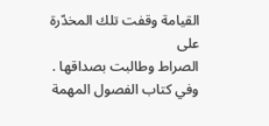القيامة وقفت تلك المخدّرة على
الصراط وطالبت بصداقها .
وفي كتاب الفصول المهمة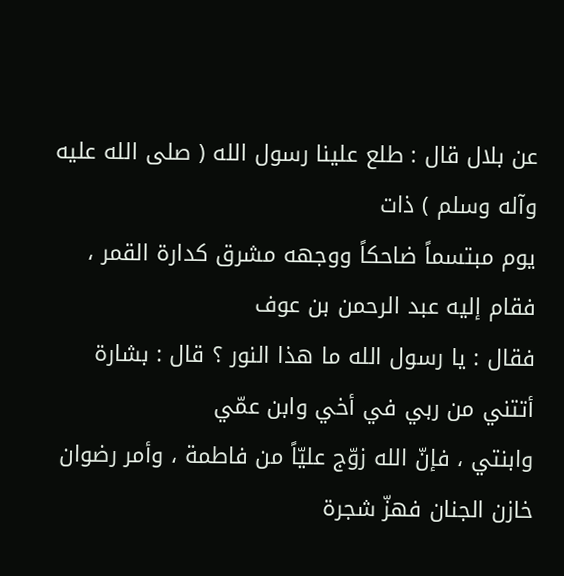عن بلال قال : طلع علينا رسول الله ( صلى الله عليه وآله وسلم ) ذات
يوم مبتسماً ضاحكاً ووجهه مشرق كدارة القمر ، فقام إليه عبد الرحمن بن عوف
فقال : يا رسول الله ما هذا النور ؟ قال : بشارة أتتني من ربي في أخي وابن عمّي
وابنتي ، فإنّ الله زوّج عليّاً من فاطمة ، وأمر رضوان خازن الجنان فهزّ شجرة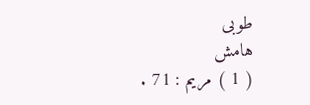طوبى
هامش
( 1 ) مريم : 71 .